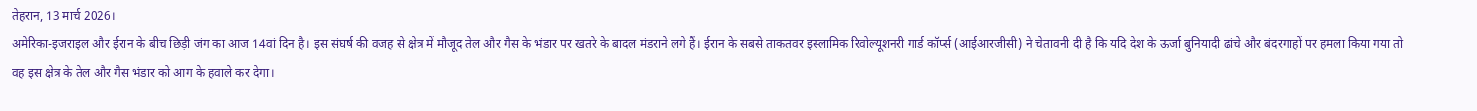तेहरान, 13 मार्च 2026।
अमेरिका-इजराइल और ईरान के बीच छिड़ी जंग का आज 14वां दिन है। इस संघर्ष की वजह से क्षेत्र में मौजूद तेल और गैस के भंडार पर खतरे के बादल मंडराने लगे हैं। ईरान के सबसे ताकतवर इस्लामिक रिवोल्यूशनरी गार्ड कॉर्प्स (आईआरजीसी) ने चेतावनी दी है कि यदि देश के ऊर्जा बुनियादी ढांचे और बंदरगाहों पर हमला किया गया तो वह इस क्षेत्र के तेल और गैस भंडार को आग के हवाले कर देगा।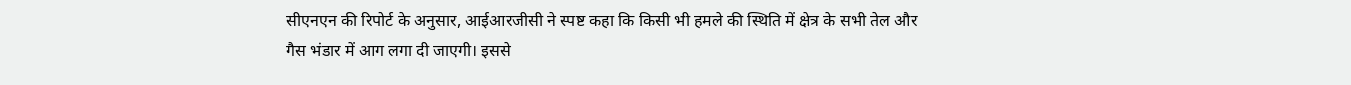सीएनएन की रिपोर्ट के अनुसार, आईआरजीसी ने स्पष्ट कहा कि किसी भी हमले की स्थिति में क्षेत्र के सभी तेल और गैस भंडार में आग लगा दी जाएगी। इससे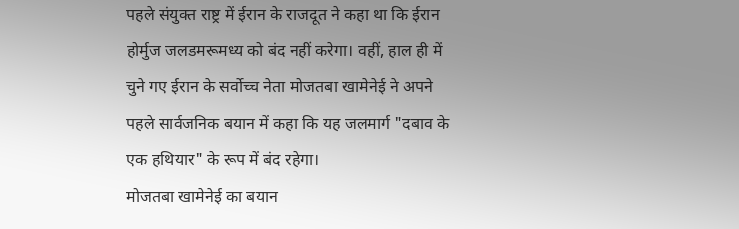पहले संयुक्त राष्ट्र में ईरान के राजदूत ने कहा था कि ईरान होर्मुज जलडमरूमध्य को बंद नहीं करेगा। वहीं, हाल ही में चुने गए ईरान के सर्वोच्च नेता मोजतबा खामेनेई ने अपने पहले सार्वजनिक बयान में कहा कि यह जलमार्ग "दबाव के एक हथियार" के रूप में बंद रहेगा।
मोजतबा खामेनेई का बयान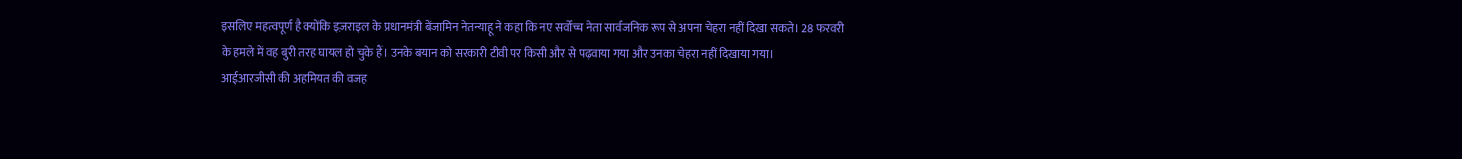इसलिए महत्वपूर्ण है क्योंकि इज़राइल के प्रधानमंत्री बेंजामिन नेतन्याहू ने कहा कि नए सर्वोच्च नेता सार्वजनिक रूप से अपना चेहरा नहीं दिखा सकते। 28 फरवरी के हमले में वह बुरी तरह घायल हो चुके हैं। उनके बयान को सरकारी टीवी पर किसी और से पढ़वाया गया और उनका चेहरा नहीं दिखाया गया।
आईआरजीसी की अहमियत की वजह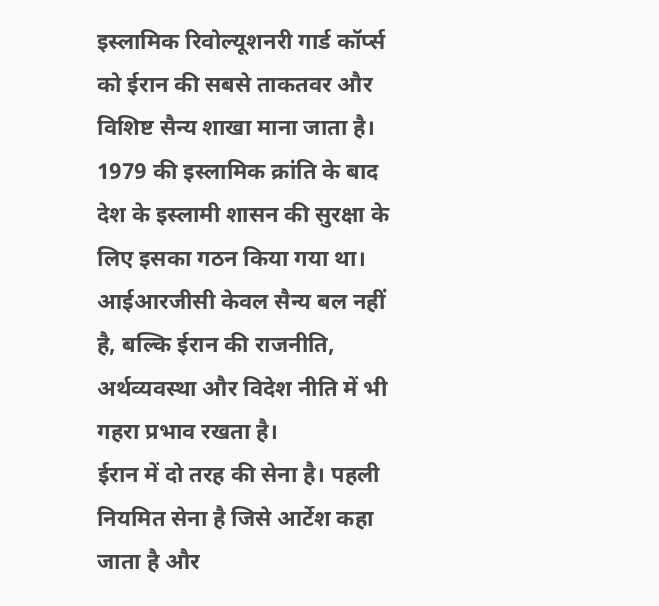इस्लामिक रिवोल्यूशनरी गार्ड कॉर्प्स को ईरान की सबसे ताकतवर और विशिष्ट सैन्य शाखा माना जाता है। 1979 की इस्लामिक क्रांति के बाद देश के इस्लामी शासन की सुरक्षा के लिए इसका गठन किया गया था। आईआरजीसी केवल सैन्य बल नहीं है, बल्कि ईरान की राजनीति, अर्थव्यवस्था और विदेश नीति में भी गहरा प्रभाव रखता है।
ईरान में दो तरह की सेना है। पहली नियमित सेना है जिसे आर्टेश कहा जाता है और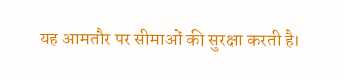यह आमतौर पर सीमाओं की सुरक्षा करती है।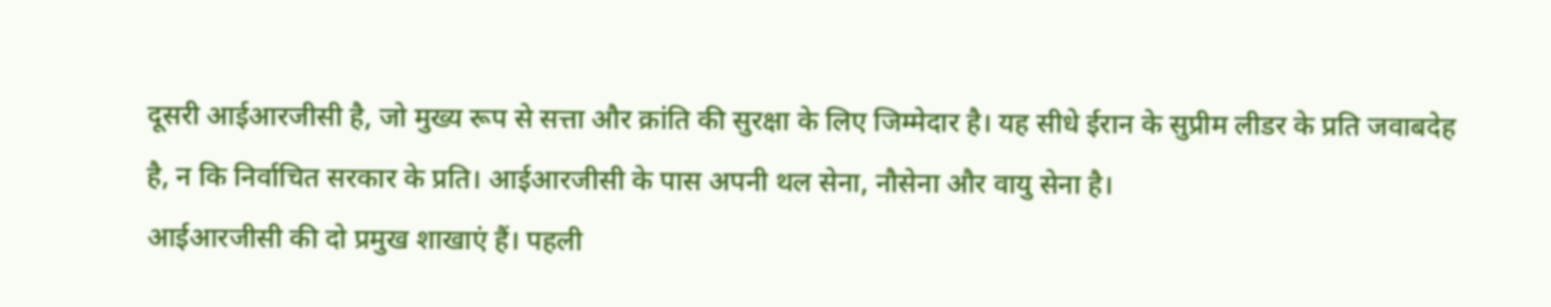दूसरी आईआरजीसी है, जो मुख्य रूप से सत्ता और क्रांति की सुरक्षा के लिए जिम्मेदार है। यह सीधे ईरान के सुप्रीम लीडर के प्रति जवाबदेह है, न कि निर्वाचित सरकार के प्रति। आईआरजीसी के पास अपनी थल सेना, नौसेना और वायु सेना है।
आईआरजीसी की दो प्रमुख शाखाएं हैं। पहली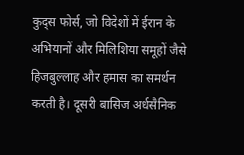कुद्स फोर्स, जो विदेशों में ईरान के अभियानों और मिलिशिया समूहों जैसे हिजबुल्लाह और हमास का समर्थन करती है। दूसरी बासिज अर्धसैनिक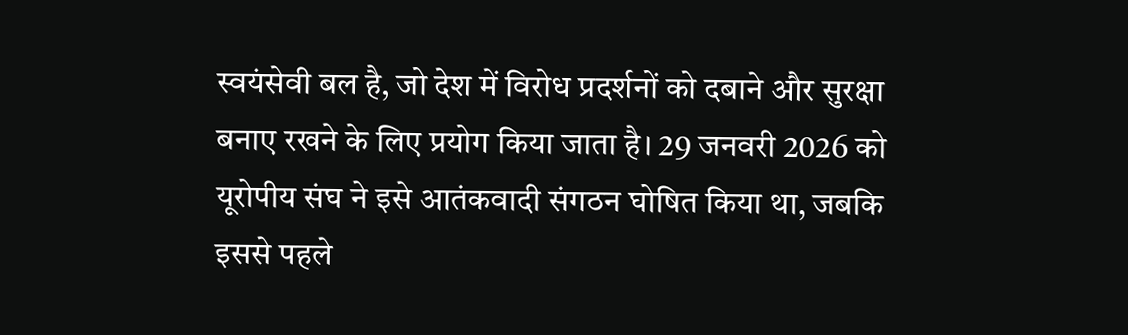स्वयंसेवी बल है, जो देश में विरोध प्रदर्शनों को दबाने और सुरक्षा बनाए रखने के लिए प्रयोग किया जाता है। 29 जनवरी 2026 को यूरोपीय संघ ने इसे आतंकवादी संगठन घोषित किया था, जबकि इससे पहले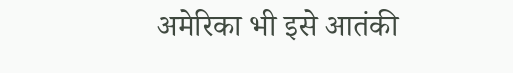अमेरिका भी इसे आतंकी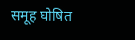समूह घोषित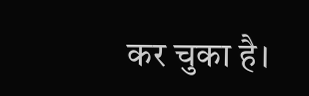कर चुका है।